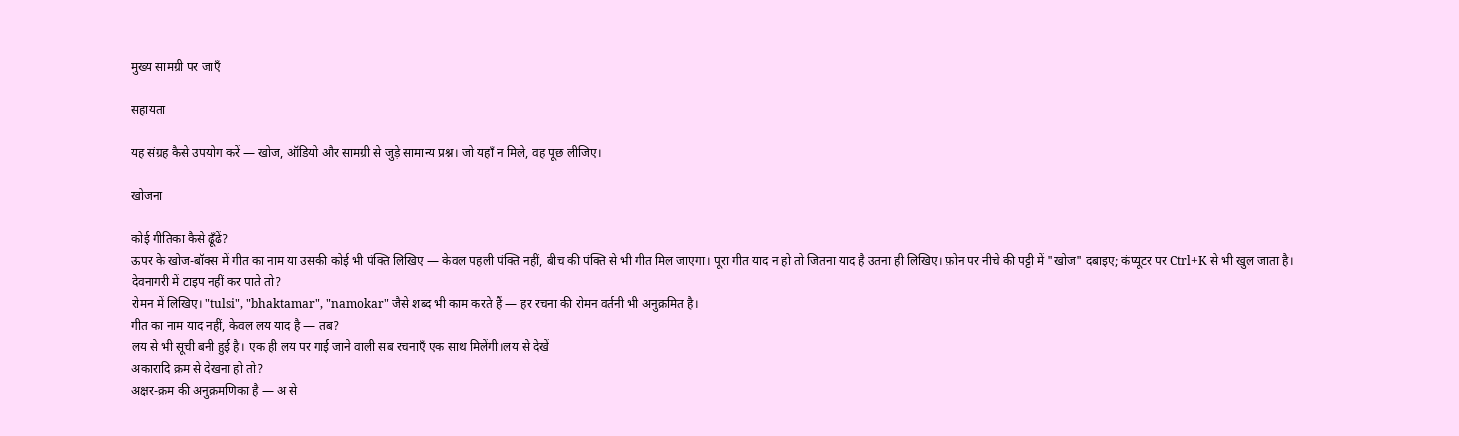मुख्य सामग्री पर जाएँ

सहायता

यह संग्रह कैसे उपयोग करें — खोज, ऑडियो और सामग्री से जुड़े सामान्य प्रश्न। जो यहाँ न मिले, वह पूछ लीजिए।

खोजना

कोई गीतिका कैसे ढूँढें?
ऊपर के खोज-बॉक्स में गीत का नाम या उसकी कोई भी पंक्ति लिखिए — केवल पहली पंक्ति नहीं, बीच की पंक्ति से भी गीत मिल जाएगा। पूरा गीत याद न हो तो जितना याद है उतना ही लिखिए। फ़ोन पर नीचे की पट्टी में "खोज" दबाइए; कंप्यूटर पर Ctrl+K से भी खुल जाता है।
देवनागरी में टाइप नहीं कर पाते तो?
रोमन में लिखिए। "tulsi", "bhaktamar", "namokar" जैसे शब्द भी काम करते हैं — हर रचना की रोमन वर्तनी भी अनुक्रमित है।
गीत का नाम याद नहीं, केवल लय याद है — तब?
लय से भी सूची बनी हुई है। एक ही लय पर गाई जाने वाली सब रचनाएँ एक साथ मिलेंगी।लय से देखें
अकारादि क्रम से देखना हो तो?
अक्षर-क्रम की अनुक्रमणिका है — अ से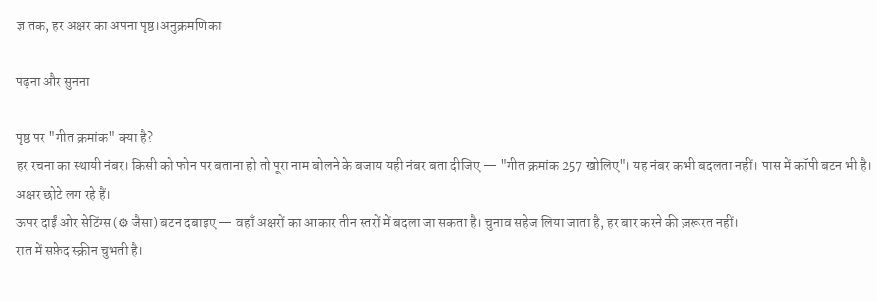ज्ञ तक, हर अक्षर का अपना पृष्ठ।अनुक्रमणिका

पढ़ना और सुनना

पृष्ठ पर "गीत क्रमांक" क्या है?
हर रचना का स्थायी नंबर। किसी को फोन पर बताना हो तो पूरा नाम बोलने के बजाय यही नंबर बता दीजिए — "गीत क्रमांक 257 खोलिए"। यह नंबर कभी बदलता नहीं। पास में कॉपी बटन भी है।
अक्षर छोटे लग रहे हैं।
ऊपर दाईं ओर सेटिंग्स (⚙ जैसा) बटन दबाइए — वहाँ अक्षरों का आकार तीन स्तरों में बदला जा सकता है। चुनाव सहेज लिया जाता है, हर बार करने की ज़रूरत नहीं।
रात में सफ़ेद स्क्रीन चुभती है।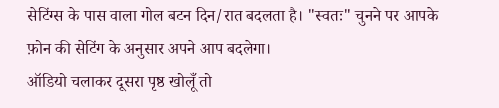सेटिंग्स के पास वाला गोल बटन दिन/रात बदलता है। "स्वतः" चुनने पर आपके फ़ोन की सेटिंग के अनुसार अपने आप बदलेगा।
ऑडियो चलाकर दूसरा पृष्ठ खोलूँ तो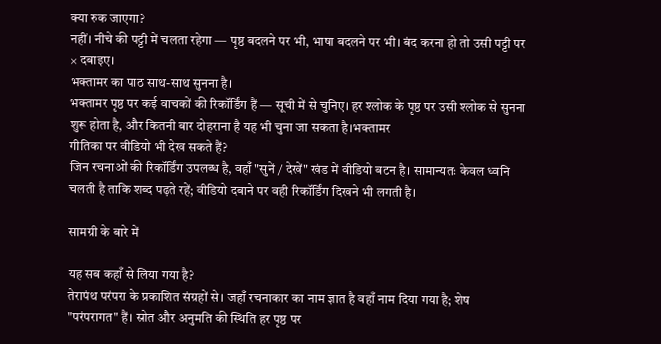क्या रुक जाएगा?
नहीं। नीचे की पट्टी में चलता रहेगा — पृष्ठ बदलने पर भी, भाषा बदलने पर भी। बंद करना हो तो उसी पट्टी पर × दबाइए।
भक्तामर का पाठ साथ-साथ सुनना है।
भक्तामर पृष्ठ पर कई वाचकों की रिकॉर्डिंग हैं — सूची में से चुनिए। हर श्लोक के पृष्ठ पर उसी श्लोक से सुनना शुरू होता है, और कितनी बार दोहराना है यह भी चुना जा सकता है।भक्तामर
गीतिका पर वीडियो भी देख सकते हैं?
जिन रचनाओं की रिकॉर्डिंग उपलब्ध है, वहाँ "सुनें / देखें" खंड में वीडियो बटन है। सामान्यतः केवल ध्वनि चलती है ताकि शब्द पढ़ते रहें; वीडियो दबाने पर वही रिकॉर्डिंग दिखने भी लगती है।

सामग्री के बारे में

यह सब कहाँ से लिया गया है?
तेरापंथ परंपरा के प्रकाशित संग्रहों से। जहाँ रचनाकार का नाम ज्ञात है वहाँ नाम दिया गया है; शेष "परंपरागत" हैं। स्रोत और अनुमति की स्थिति हर पृष्ठ पर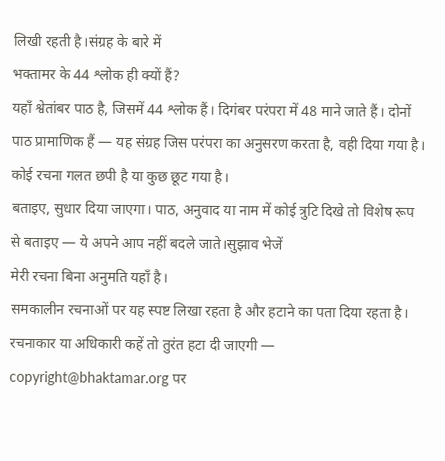लिखी रहती है।संग्रह के बारे में
भक्तामर के 44 श्लोक ही क्यों हैं?
यहाँ श्वेतांबर पाठ है, जिसमें 44 श्लोक हैं। दिगंबर परंपरा में 48 माने जाते हैं। दोनों पाठ प्रामाणिक हैं — यह संग्रह जिस परंपरा का अनुसरण करता है, वही दिया गया है।
कोई रचना गलत छपी है या कुछ छूट गया है।
बताइए, सुधार दिया जाएगा। पाठ, अनुवाद या नाम में कोई त्रुटि दिखे तो विशेष रूप से बताइए — ये अपने आप नहीं बदले जाते।सुझाव भेजें
मेरी रचना बिना अनुमति यहाँ है।
समकालीन रचनाओं पर यह स्पष्ट लिखा रहता है और हटाने का पता दिया रहता है। रचनाकार या अधिकारी कहें तो तुरंत हटा दी जाएगी — copyright@bhaktamar.org पर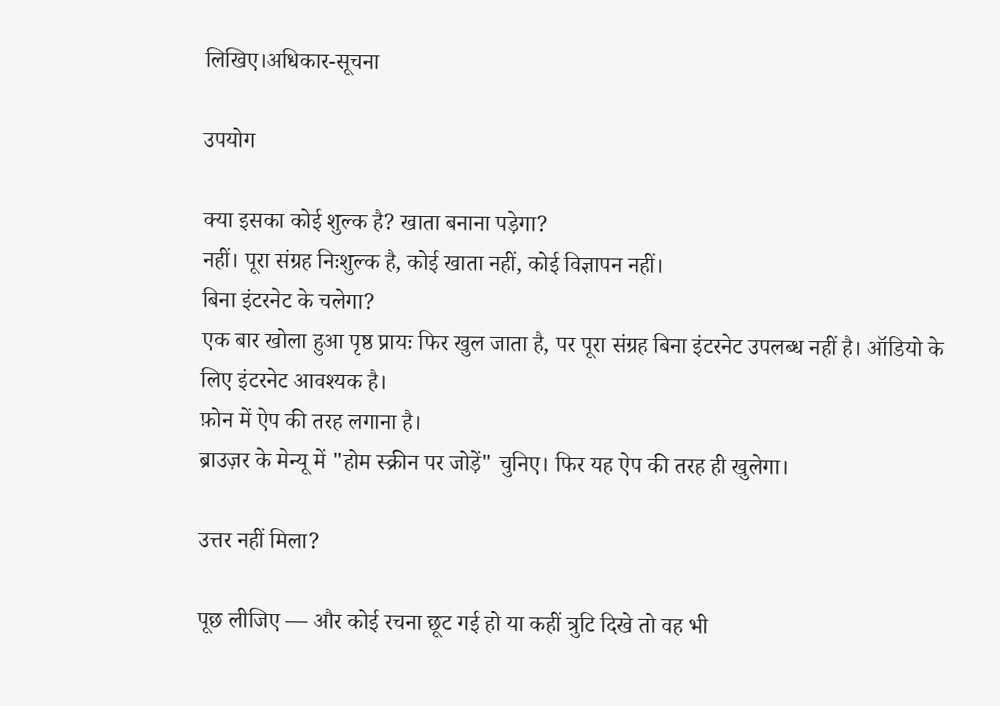लिखिए।अधिकार-सूचना

उपयोग

क्या इसका कोई शुल्क है? खाता बनाना पड़ेगा?
नहीं। पूरा संग्रह निःशुल्क है, कोई खाता नहीं, कोई विज्ञापन नहीं।
बिना इंटरनेट के चलेगा?
एक बार खोला हुआ पृष्ठ प्रायः फिर खुल जाता है, पर पूरा संग्रह बिना इंटरनेट उपलब्ध नहीं है। ऑडियो के लिए इंटरनेट आवश्यक है।
फ़ोन में ऐप की तरह लगाना है।
ब्राउज़र के मेन्यू में "होम स्क्रीन पर जोड़ें" चुनिए। फिर यह ऐप की तरह ही खुलेगा।

उत्तर नहीं मिला?

पूछ लीजिए — और कोई रचना छूट गई हो या कहीं त्रुटि दिखे तो वह भी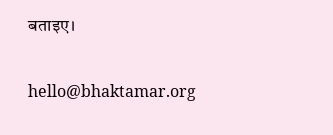बताइए।

hello@bhaktamar.org